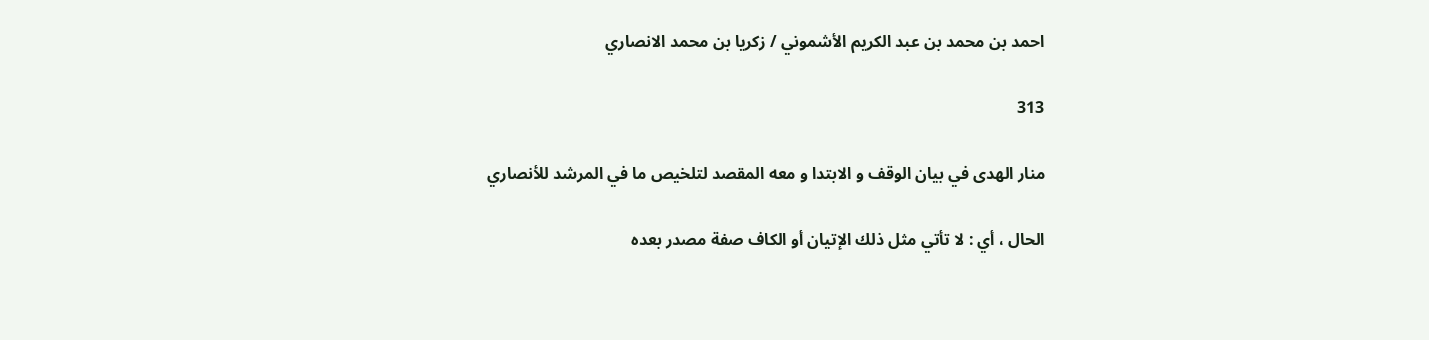احمد بن محمد بن عبد الكريم الأشموني / زكريا بن محمد الانصاري

313

منار الهدى في بيان الوقف و الابتدا و معه المقصد لتلخيص ما في المرشد للأنصاري

الحال ، أي : لا تأتي مثل ذلك الإتيان أو الكاف صفة مصدر بعده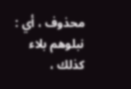محذوف ، أي : نبلوهم بلاء كذلك ،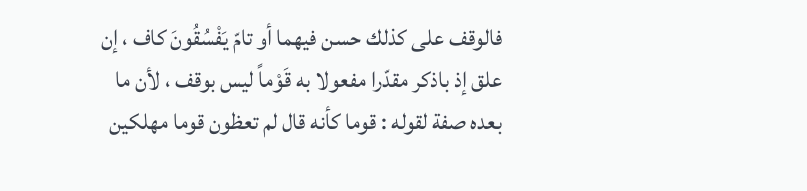فالوقف على كذلك حسن فيهما أو تامّ يَفْسُقُونَ كاف ، إن علق إذ باذكر مقدّرا مفعولا به قَوْماً ليس بوقف ، لأن ما بعده صفة لقوله : قوما كأنه قال لم تعظون قوما مهلكين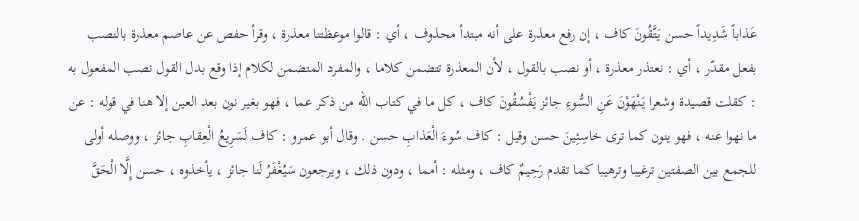عَذاباً شَدِيداً حسن يَتَّقُونَ كاف ، إن رفع معذرة على أنه مبتدأ محذوف ، أي : قالوا موعظتنا معذرة ، وقرأ حفص عن عاصم معذرة بالنصب بفعل مقدّر ، أي : نعتذر معذرة ، أو نصب بالقول ، لأن المعذرة تتضمن كلاما ، والمفرد المتضمن لكلام إذا وقع بدل القول نصب المفعول به : كقلت قصيدة وشعرا يَنْهَوْنَ عَنِ السُّوءِ جائز يَفْسُقُونَ كاف ، كل ما في كتاب اللّه من ذكر عما ، فهو بغير نون بعد العين إلا هنا في قوله : عن ما نهوا عنه ، فهو ينون كما ترى خاسِئِينَ حسن وقيل : كاف سُوءَ الْعَذابِ حسن . وقال أبو عمرو : كاف لَسَرِيعُ الْعِقابِ جائز ، ووصله أولى للجمع بين الصفتين ترغيبا وترهيبا كما تقدم رَحِيمٌ كاف ، ومثله : أمما ، ودون ذلك ، ويرجعون سَيُغْفَرُ لَنا جائز ، يأخذوه ، حسن إِلَّا الْحَقَّ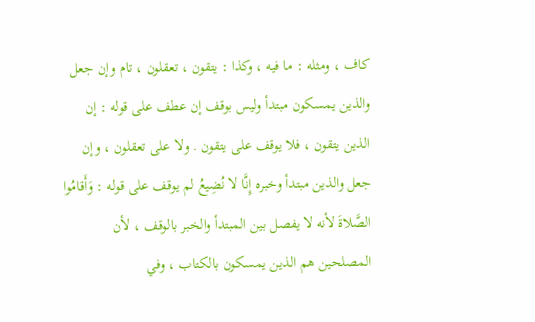كاف ، ومثله : ما فيه ، وكذا : يتقون ، تعقلون ، تام وإن جعل والذين يمسكون مبتدأ وليس بوقف إن عطف على قوله : إن الذين يتقون ، فلا يوقف على يتقون . ولا على تعقلون ، وإن جعل والذين مبتدأ وخبره إِنَّا لا نُضِيعُ لم يوقف على قوله : وَأَقامُوا الصَّلاةَ لأنه لا يفصل بين المبتدأ والخبر بالوقف ، لأن المصلحين هم الذين يمسكون بالكتاب ، وفي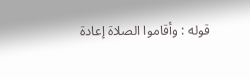قوله : وأقاموا الصلاة إعادة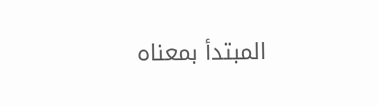المبتدأ بمعناه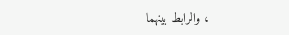، والرابط بينهما